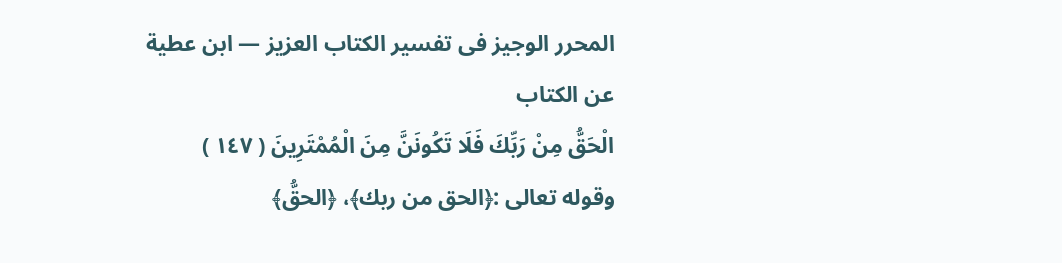المحرر الوجيز فى تفسير الكتاب العزيز — ابن عطية
عن الكتاب
الْحَقُّ مِنْ رَبِّكَ فَلَا تَكُونَنَّ مِنَ الْمُمْتَرِينَ ( ١٤٧ )
وقوله تعالى :﴿الحق من ربك﴾، ﴿الحقُّ﴾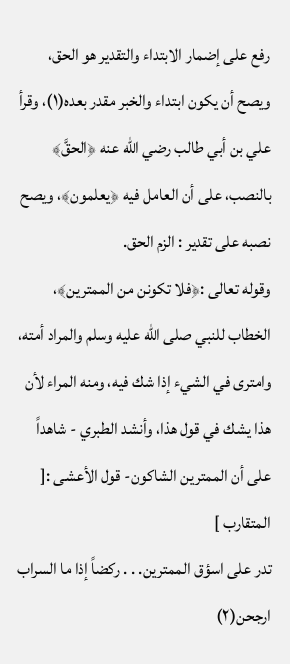رفع على إضمار الابتداء والتقدير هو الحق، ويصح أن يكون ابتداء والخبر مقدر بعده(١)، وقرأ علي بن أبي طالب رضي الله عنه ﴿الحقَّ﴾ بالنصب، على أن العامل فيه ﴿يعلمون﴾، ويصح نصبه على تقدير : الزم الحق.
وقوله تعالى :﴿فلا تكونن من الممترين﴾، الخطاب للنبي صلى الله عليه وسلم والمراد أمته، وامترى في الشيء إذا شك فيه، ومنه المراء لأن هذا يشك في قول هذا، وأنشد الطبري - شاهداً على أن الممترين الشاكون- قول الأعشى :[ المتقارب ]
تدر على اسؤق الممترين. . . ركضاً إذا ما السراب ارجحن(٢)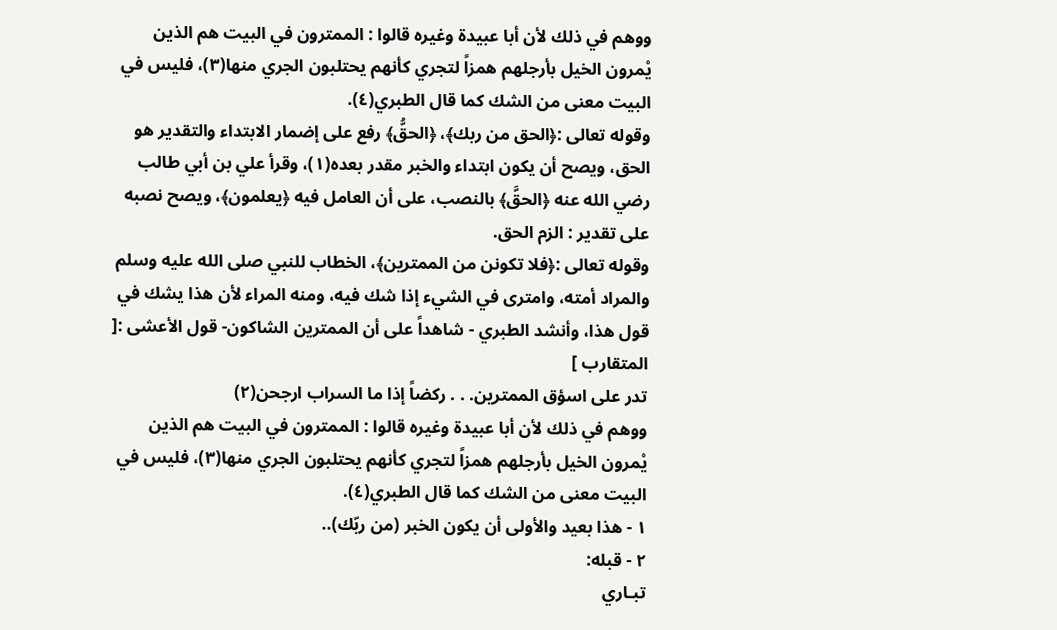ووهم في ذلك لأن أبا عبيدة وغيره قالوا : الممترون في البيت هم الذين يْمرون الخيل بأرجلهم همزاً لتجري كأنهم يحتلبون الجري منها(٣)، فليس في البيت معنى من الشك كما قال الطبري(٤).
وقوله تعالى :﴿الحق من ربك﴾، ﴿الحقُّ﴾ رفع على إضمار الابتداء والتقدير هو الحق، ويصح أن يكون ابتداء والخبر مقدر بعده(١)، وقرأ علي بن أبي طالب رضي الله عنه ﴿الحقَّ﴾ بالنصب، على أن العامل فيه ﴿يعلمون﴾، ويصح نصبه على تقدير : الزم الحق.
وقوله تعالى :﴿فلا تكونن من الممترين﴾، الخطاب للنبي صلى الله عليه وسلم والمراد أمته، وامترى في الشيء إذا شك فيه، ومنه المراء لأن هذا يشك في قول هذا، وأنشد الطبري - شاهداً على أن الممترين الشاكون- قول الأعشى :[ المتقارب ]
تدر على اسؤق الممترين. . . ركضاً إذا ما السراب ارجحن(٢)
ووهم في ذلك لأن أبا عبيدة وغيره قالوا : الممترون في البيت هم الذين يْمرون الخيل بأرجلهم همزاً لتجري كأنهم يحتلبون الجري منها(٣)، فليس في البيت معنى من الشك كما قال الطبري(٤).
١ - هذا بعيد والأولى أن يكون الخبر (من ربّك)..
٢ - قبله:
تبـاري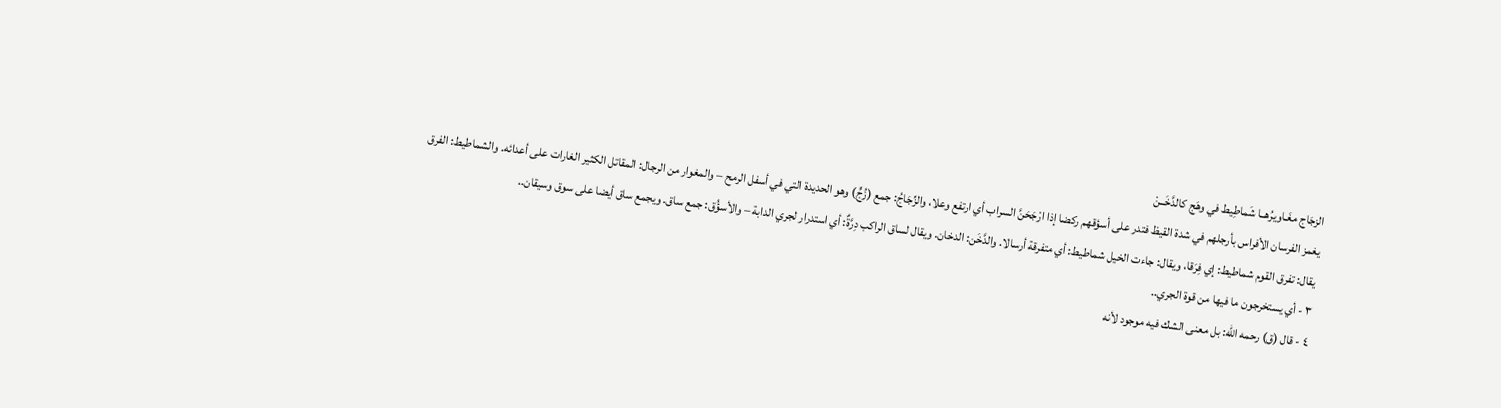الزجَاج مغَـاويرُهــا شَماطِيط في وهَج كالدَّخَــنْ
يغمز الفرسان الأفراس بأرجلهم في شدة القيظ فتدر على أسؤقهم ركضا إذا ارْجَحَنَّ السراب أي ارتفع وعلا، والزِّجَاجُ: جمع (زُجٍّ) وهو الحديدة التي في أسفل الرمح – والمغوار من الرجال: المقاتل الكثير الغارات على أعدائه. والشماطيط: الفرق يقال: تفرق القوم شماطيط: إي فِرَقا، ويقال: جاءت الخيل شماطيط: أي متفرقة أرسالا. والدَّخَن: الدخان. ويقال لساق الراكب دِرَّةٌ: أي استدرار لجري الدابة – والأسؤُق: جمع ساق. ويجمع ساق أيضا على سوق وسيقان..
٣ - أي يستخرجون ما فيها من قوة الجري..
٤ - قال (ق) رحمه الله: بل معنى الشك فيه موجود لأنه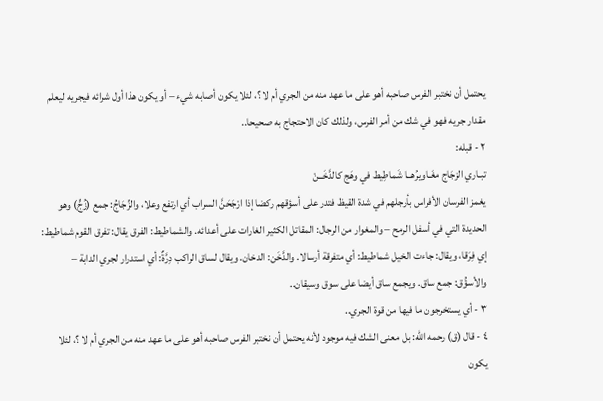يحتمل أن نختبر الفرس صاحبه أهو على ما عهد منه من الجري أم لا ؟، لئلا يكون أصابه شيء – أو يكون هذا أول شرائه فيجريه ليعلم مقدار جريه فهو في شك من أمر الفرس، ولذلك كان الاحتجاج به صحيحا..
٢ - قبله:
تبـاري الزجَاج مغَـاويرُهــا شَماطِيط في وهَج كالدَّخَــنْ
يغمز الفرسان الأفراس بأرجلهم في شدة القيظ فتدر على أسؤقهم ركضا إذا ارْجَحَنَّ السراب أي ارتفع وعلا، والزِّجَاجُ: جمع (زُجٍّ) وهو الحديدة التي في أسفل الرمح – والمغوار من الرجال: المقاتل الكثير الغارات على أعدائه. والشماطيط: الفرق يقال: تفرق القوم شماطيط: إي فِرَقا، ويقال: جاءت الخيل شماطيط: أي متفرقة أرسالا. والدَّخَن: الدخان. ويقال لساق الراكب دِرَّةٌ: أي استدرار لجري الدابة – والأسؤُق: جمع ساق. ويجمع ساق أيضا على سوق وسيقان..
٣ - أي يستخرجون ما فيها من قوة الجري..
٤ - قال (ق) رحمه الله: بل معنى الشك فيه موجود لأنه يحتمل أن نختبر الفرس صاحبه أهو على ما عهد منه من الجري أم لا ؟، لئلا يكون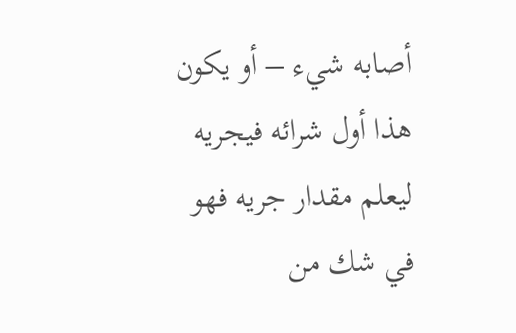أصابه شيء – أو يكون هذا أول شرائه فيجريه ليعلم مقدار جريه فهو في شك من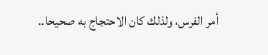أمر الفرس، ولذلك كان الاحتجاج به صحيحا..